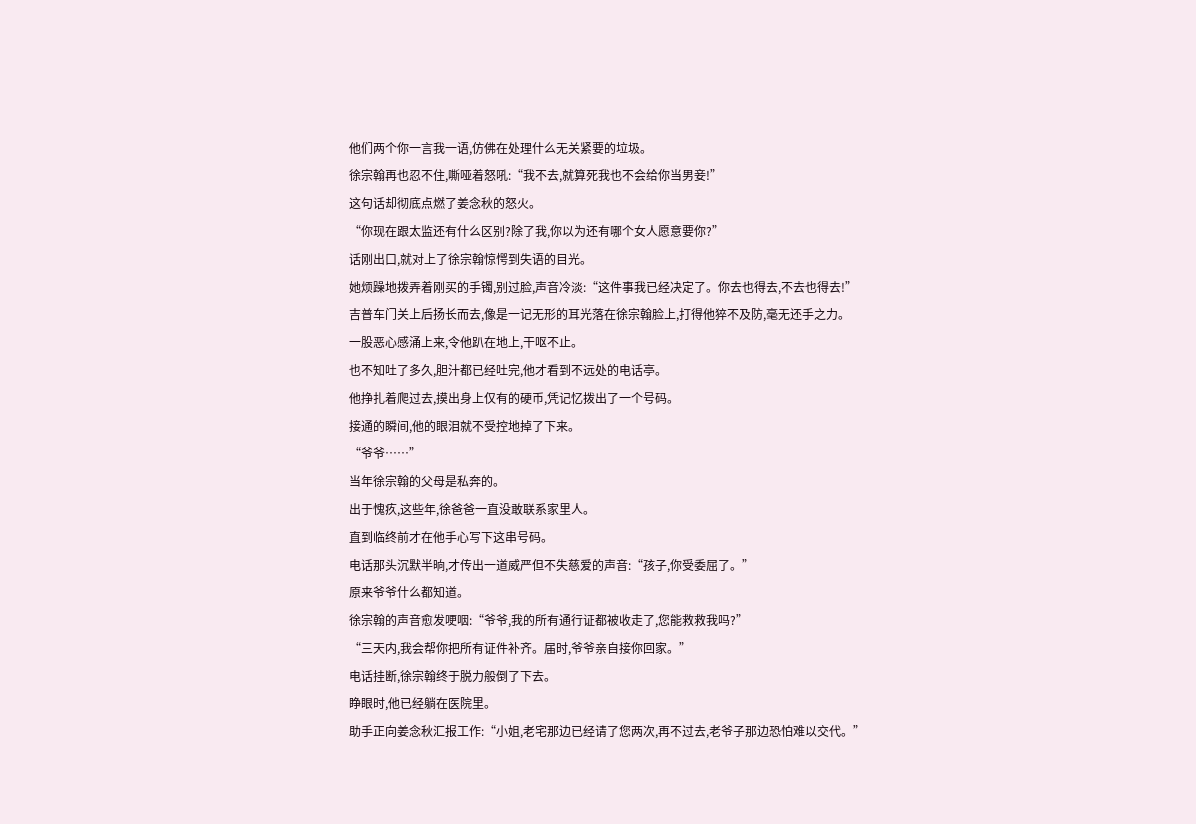他们两个你一言我一语,仿佛在处理什么无关紧要的垃圾。
徐宗翰再也忍不住,嘶哑着怒吼:“我不去,就算死我也不会给你当男妾!”
这句话却彻底点燃了姜念秋的怒火。
“你现在跟太监还有什么区别?除了我,你以为还有哪个女人愿意要你?”
话刚出口,就对上了徐宗翰惊愕到失语的目光。
她烦躁地拨弄着刚买的手镯,别过脸,声音冷淡:“这件事我已经决定了。你去也得去,不去也得去!”
吉普车门关上后扬长而去,像是一记无形的耳光落在徐宗翰脸上,打得他猝不及防,毫无还手之力。
一股恶心感涌上来,令他趴在地上,干呕不止。
也不知吐了多久,胆汁都已经吐完,他才看到不远处的电话亭。
他挣扎着爬过去,摸出身上仅有的硬币,凭记忆拨出了一个号码。
接通的瞬间,他的眼泪就不受控地掉了下来。
“爷爷……”
当年徐宗翰的父母是私奔的。
出于愧疚,这些年,徐爸爸一直没敢联系家里人。
直到临终前才在他手心写下这串号码。
电话那头沉默半晌,才传出一道威严但不失慈爱的声音:“孩子,你受委屈了。”
原来爷爷什么都知道。
徐宗翰的声音愈发哽咽:“爷爷,我的所有通行证都被收走了,您能救救我吗?”
“三天内,我会帮你把所有证件补齐。届时,爷爷亲自接你回家。”
电话挂断,徐宗翰终于脱力般倒了下去。
睁眼时,他已经躺在医院里。
助手正向姜念秋汇报工作:“小姐,老宅那边已经请了您两次,再不过去,老爷子那边恐怕难以交代。”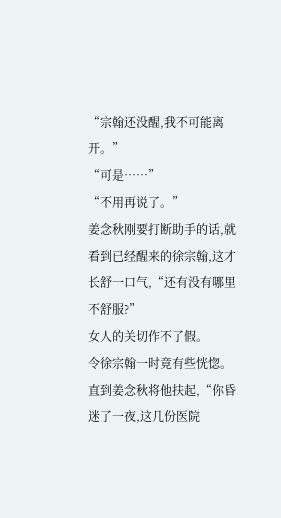“宗翰还没醒,我不可能离开。”
“可是……”
“不用再说了。”
姜念秋刚要打断助手的话,就看到已经醒来的徐宗翰,这才长舒一口气,“还有没有哪里不舒服?”
女人的关切作不了假。
令徐宗翰一时竟有些恍惚。
直到姜念秋将他扶起,“你昏迷了一夜,这几份医院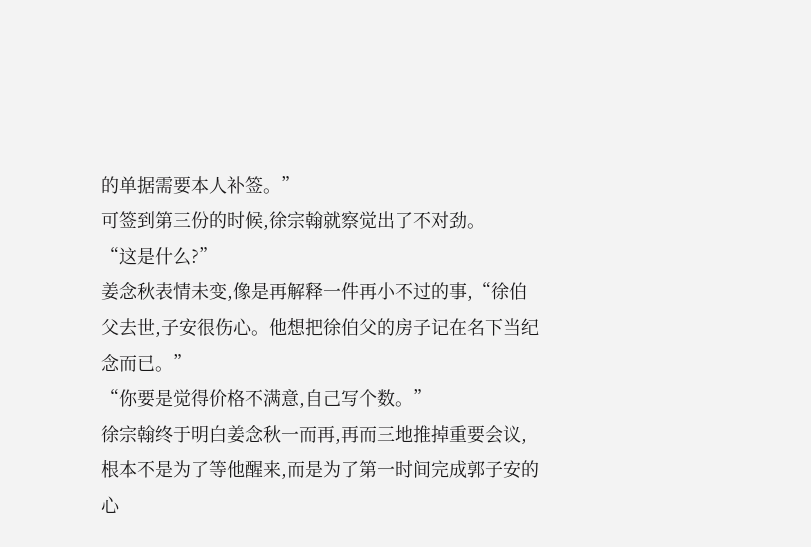的单据需要本人补签。”
可签到第三份的时候,徐宗翰就察觉出了不对劲。
“这是什么?”
姜念秋表情未变,像是再解释一件再小不过的事,“徐伯父去世,子安很伤心。他想把徐伯父的房子记在名下当纪念而已。”
“你要是觉得价格不满意,自己写个数。”
徐宗翰终于明白姜念秋一而再,再而三地推掉重要会议,根本不是为了等他醒来,而是为了第一时间完成郭子安的心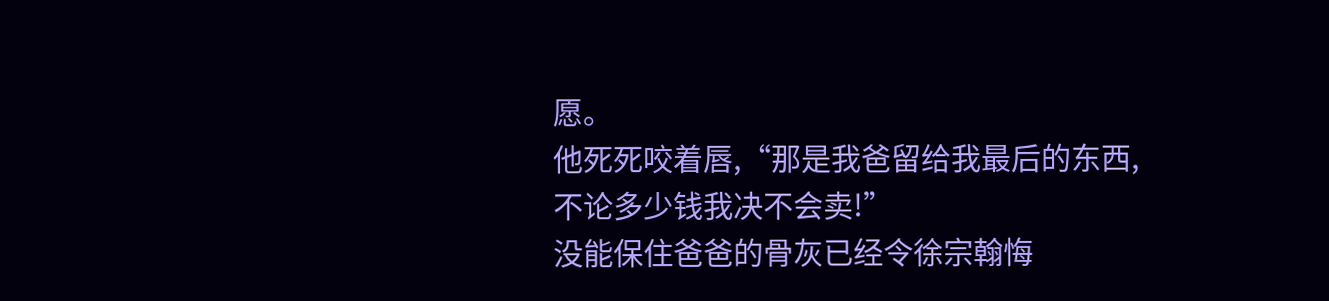愿。
他死死咬着唇,“那是我爸留给我最后的东西,不论多少钱我决不会卖!”
没能保住爸爸的骨灰已经令徐宗翰悔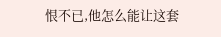恨不已,他怎么能让这套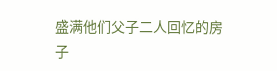盛满他们父子二人回忆的房子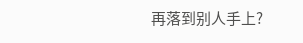再落到别人手上?